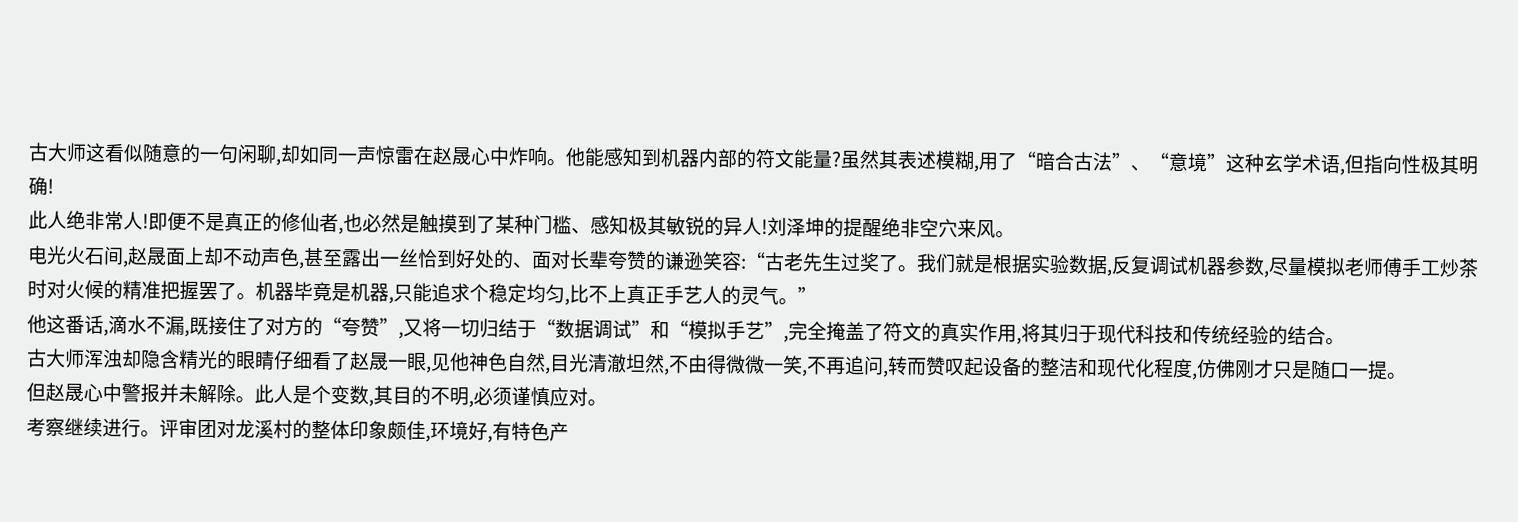古大师这看似随意的一句闲聊,却如同一声惊雷在赵晟心中炸响。他能感知到机器内部的符文能量?虽然其表述模糊,用了“暗合古法”、“意境”这种玄学术语,但指向性极其明确!
此人绝非常人!即便不是真正的修仙者,也必然是触摸到了某种门槛、感知极其敏锐的异人!刘泽坤的提醒绝非空穴来风。
电光火石间,赵晟面上却不动声色,甚至露出一丝恰到好处的、面对长辈夸赞的谦逊笑容:“古老先生过奖了。我们就是根据实验数据,反复调试机器参数,尽量模拟老师傅手工炒茶时对火候的精准把握罢了。机器毕竟是机器,只能追求个稳定均匀,比不上真正手艺人的灵气。”
他这番话,滴水不漏,既接住了对方的“夸赞”,又将一切归结于“数据调试”和“模拟手艺”,完全掩盖了符文的真实作用,将其归于现代科技和传统经验的结合。
古大师浑浊却隐含精光的眼睛仔细看了赵晟一眼,见他神色自然,目光清澈坦然,不由得微微一笑,不再追问,转而赞叹起设备的整洁和现代化程度,仿佛刚才只是随口一提。
但赵晟心中警报并未解除。此人是个变数,其目的不明,必须谨慎应对。
考察继续进行。评审团对龙溪村的整体印象颇佳,环境好,有特色产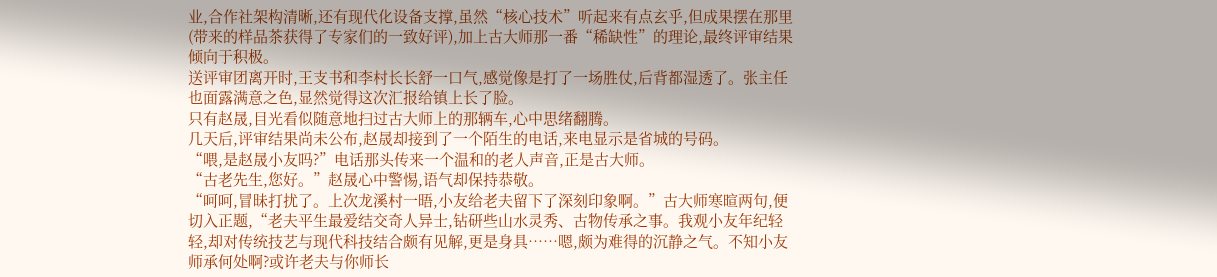业,合作社架构清晰,还有现代化设备支撑,虽然“核心技术”听起来有点玄乎,但成果摆在那里(带来的样品茶获得了专家们的一致好评),加上古大师那一番“稀缺性”的理论,最终评审结果倾向于积极。
送评审团离开时,王支书和李村长长舒一口气,感觉像是打了一场胜仗,后背都湿透了。张主任也面露满意之色,显然觉得这次汇报给镇上长了脸。
只有赵晟,目光看似随意地扫过古大师上的那辆车,心中思绪翻腾。
几天后,评审结果尚未公布,赵晟却接到了一个陌生的电话,来电显示是省城的号码。
“喂,是赵晟小友吗?”电话那头传来一个温和的老人声音,正是古大师。
“古老先生,您好。”赵晟心中警惕,语气却保持恭敬。
“呵呵,冒昧打扰了。上次龙溪村一晤,小友给老夫留下了深刻印象啊。”古大师寒暄两句,便切入正题,“老夫平生最爱结交奇人异士,钻研些山水灵秀、古物传承之事。我观小友年纪轻轻,却对传统技艺与现代科技结合颇有见解,更是身具……嗯,颇为难得的沉静之气。不知小友师承何处啊?或许老夫与你师长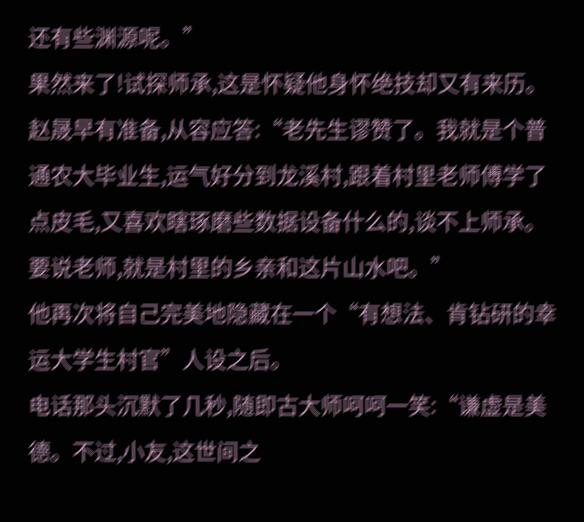还有些渊源呢。”
果然来了!试探师承,这是怀疑他身怀绝技却又有来历。
赵晟早有准备,从容应答:“老先生谬赞了。我就是个普通农大毕业生,运气好分到龙溪村,跟着村里老师傅学了点皮毛,又喜欢瞎琢磨些数据设备什么的,谈不上师承。要说老师,就是村里的乡亲和这片山水吧。”
他再次将自己完美地隐藏在一个“有想法、肯钻研的幸运大学生村官”人设之后。
电话那头沉默了几秒,随即古大师呵呵一笑:“谦虚是美德。不过,小友,这世间之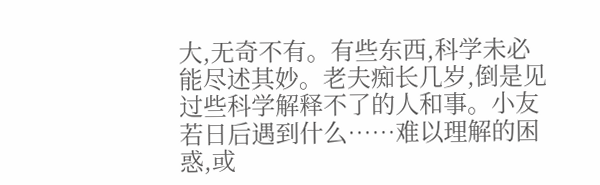大,无奇不有。有些东西,科学未必能尽述其妙。老夫痴长几岁,倒是见过些科学解释不了的人和事。小友若日后遇到什么……难以理解的困惑,或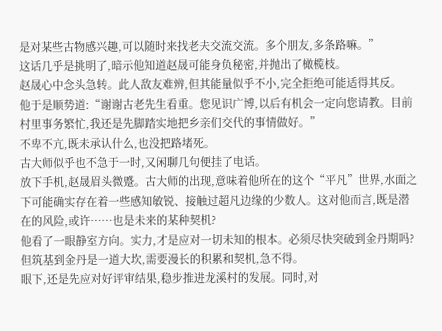是对某些古物感兴趣,可以随时来找老夫交流交流。多个朋友,多条路嘛。”
这话几乎是挑明了,暗示他知道赵晟可能身负秘密,并抛出了橄榄枝。
赵晟心中念头急转。此人敌友难辨,但其能量似乎不小,完全拒绝可能适得其反。
他于是顺势道:“谢谢古老先生看重。您见识广博,以后有机会一定向您请教。目前村里事务繁忙,我还是先脚踏实地把乡亲们交代的事情做好。”
不卑不亢,既未承认什么,也没把路堵死。
古大师似乎也不急于一时,又闲聊几句便挂了电话。
放下手机,赵晟眉头微蹙。古大师的出现,意味着他所在的这个“平凡”世界,水面之下可能确实存在着一些感知敏锐、接触过超凡边缘的少数人。这对他而言,既是潜在的风险,或许……也是未来的某种契机?
他看了一眼静室方向。实力,才是应对一切未知的根本。必须尽快突破到金丹期吗?但筑基到金丹是一道大坎,需要漫长的积累和契机,急不得。
眼下,还是先应对好评审结果,稳步推进龙溪村的发展。同时,对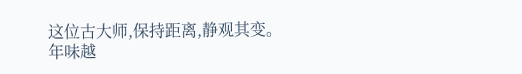这位古大师,保持距离,静观其变。
年味越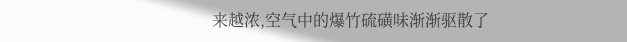来越浓,空气中的爆竹硫磺味渐渐驱散了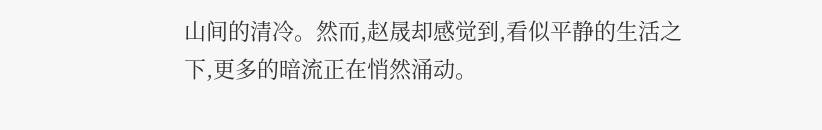山间的清冷。然而,赵晟却感觉到,看似平静的生活之下,更多的暗流正在悄然涌动。